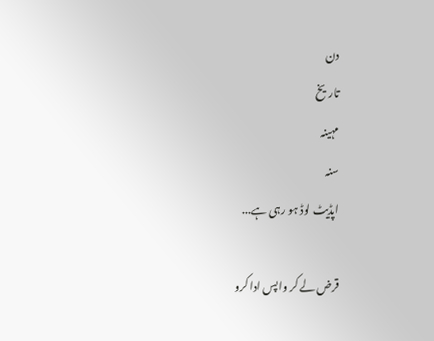دن
تاریخ
مہینہ
سنہ
اپڈیٹ لوڈ ہو رہی ہے...

قرض لے کر واپس ادا کرو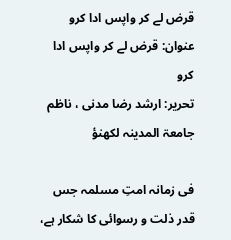قرض لے کر واپس ادا کرو
عنوان: قرض لے کر واپس ادا کرو
تحریر: ارشد رضا مدنی ، ناظم جامعۃ المدینہ لکھنؤ

فی زمانہ امتِ مسلمہ جس قدر ذلت و رسوائی کا شکار ہے،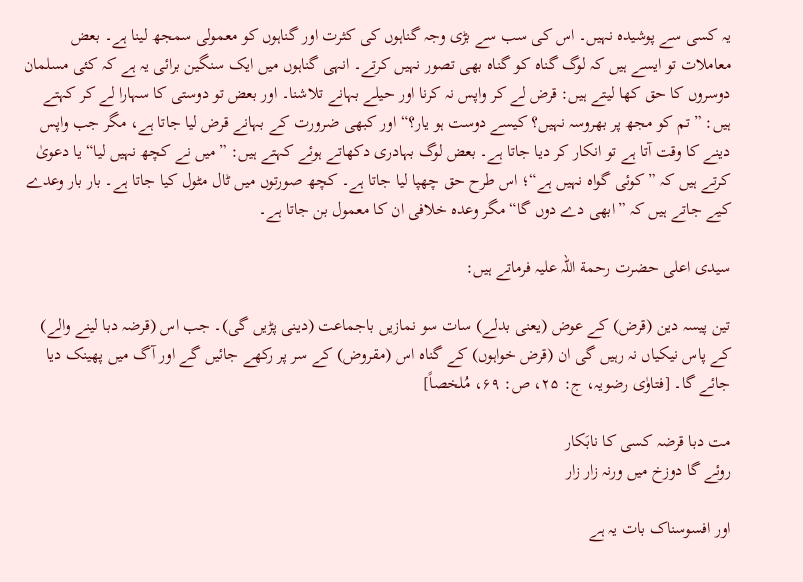یہ کسی سے پوشیدہ نہیں۔ اس کی سب سے بڑی وجہ گناہوں کی کثرت اور گناہوں کو معمولی سمجھ لینا ہے۔ بعض معاملات تو ایسے ہیں کہ لوگ گناہ کو گناہ بھی تصور نہیں کرتے۔ انہی گناہوں میں ایک سنگین برائی یہ ہے کہ کئی مسلمان دوسروں کا حق کھا لیتے ہیں: قرض لے کر واپس نہ کرنا اور حیلے بہانے تلاشنا۔ اور بعض تو دوستی کا سہارا لے کر کہتے ہیں: ”تم کو مجھ پر بھروسہ نہیں؟ کیسے دوست ہو یار؟“ اور کبھی ضرورت کے بہانے قرض لیا جاتا ہے، مگر جب واپس دینے کا وقت آتا ہے تو انکار کر دیا جاتا ہے۔ بعض لوگ بہادری دکھاتے ہوئے کہتے ہیں: ”میں نے کچھ نہیں لیا“ یا دعویٰ کرتے ہیں کہ ”کوئی گواہ نہیں ہے“؛ اس طرح حق چھپا لیا جاتا ہے۔ کچھ صورتوں میں ٹال مٹول کیا جاتا ہے۔ بار بار وعدے کیے جاتے ہیں کہ ”ابھی دے دوں گا“ مگر وعدہ خلافی ان کا معمول بن جاتا ہے۔

سیدی اعلی حضرت رحمة اللہ علیہ فرماتے ہیں:

تین پیسہ دین (قرض) کے عوض (یعنی بدلے) سات سو نمازیں باجماعت (دینی پڑیں گی)۔ جب اس (قرضہ دبا لینے والے) کے پاس نیکیاں نہ رہیں گی ان (قرض خواہوں) کے گناہ اس (مقروض) کے سر پر رکھے جائیں گے اور آگ میں پھینک دیا جائے گا۔ [فتاوٰی رضویہ، ج: ۲۵، ص: ۶۹، مُلخصاً]

مت دبا قرضہ کسی کا نابَکار
روئے گا دوزخ میں ورنہ زار زار

اور افسوسناک بات یہ ہے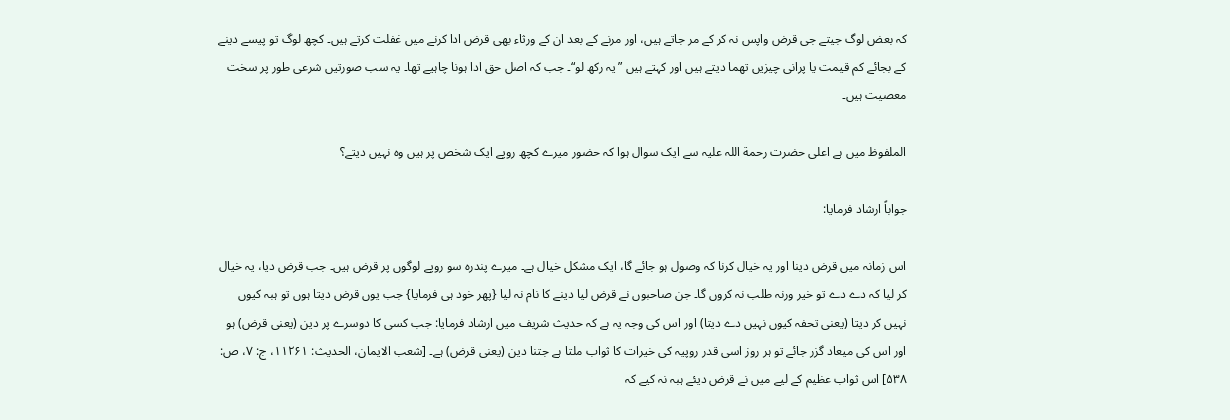کہ بعض لوگ جیتے جی قرض واپس نہ کر کے مر جاتے ہیں، اور مرنے کے بعد ان کے ورثاء بھی قرض ادا کرنے میں غفلت کرتے ہیں۔ کچھ لوگ تو پیسے دینے کے بجائے کم قیمت یا پرانی چیزیں تھما دیتے ہیں اور کہتے ہیں ”یہ رکھ لو“۔ جب کہ اصل حق ادا ہونا چاہیے تھا۔ یہ سب صورتیں شرعی طور پر سخت معصیت ہیں۔

الملفوظ میں ہے اعلی حضرت رحمة اللہ علیہ سے ایک سوال ہوا کہ حضور میرے کچھ روپے ایک شخص پر ہیں وہ نہیں دیتے؟

جواباً ارشاد فرمایا:

اس زمانہ میں قرض دینا اور یہ خیال کرنا کہ وصول ہو جائے گا، ایک مشکل خیال ہے۔ میرے پندرہ سو روپے لوگوں پر قرض ہیں۔ جب قرض دیا، یہ خیال کر لیا کہ دے دے تو خیر ورنہ طلب نہ کروں گا۔ جن صاحبوں نے قرض لیا دینے کا نام نہ لیا {پھر خود ہی فرمایا} جب یوں قرض دیتا ہوں تو ہبہ کیوں نہیں کر دیتا (یعنی تحفہ کیوں نہیں دے دیتا) اور اس کی وجہ یہ ہے کہ حدیث شریف میں ارشاد فرمایا: جب کسی کا دوسرے پر دین (یعنی قرض) ہو اور اس کی میعاد گزر جائے تو ہر روز اسی قدر روپیہ کی خیرات کا ثواب ملتا ہے جتنا دین (یعنی قرض) ہے۔ [شعب الایمان، الحدیث: ۱۱۲۶۱، ج: ۷، ص: ۵۳۸] اس ثواب عظیم کے لیے میں نے قرض دیئے ہبہ نہ کیے کہ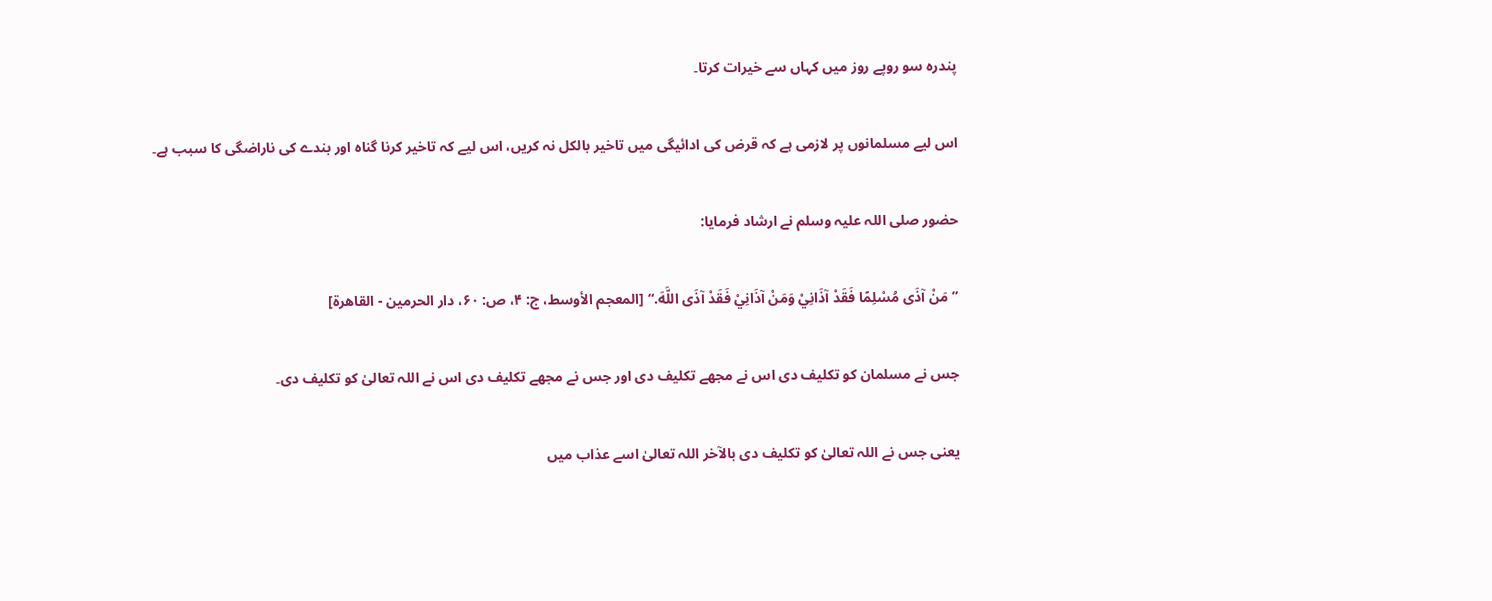پندرہ سو روپے روز میں کہاں سے خیرات کرتا۔

اس لیے مسلمانوں پر لازمی ہے کہ قرض کی ادائیگی میں تاخیر بالکل نہ کریں، اس لیے کہ تاخیر کرنا گناہ اور بندے کی ناراضگی کا سبب ہے۔

حضور صلی اللہ علیہ وسلم نے ارشاد فرمایا:

”مَنْ آذَى مُسْلِمًا فَقَدْ آذَانِيْ وَمَنْ آذَانِيْ فَقَدْ آذَى اللَّهَ.“ [المعجم الأوسط، ج: ۴، ص: ۶٠، دار الحرمين - القاهرة]

جس نے مسلمان کو تکلیف دی اس نے مجھے تکلیف دی اور جس نے مجھے تکلیف دی اس نے اللہ تعالیٰ کو تکلیف دی۔

یعنی جس نے اللہ تعالیٰ کو تکلیف دی بالآخر اللہ تعالیٰ اسے عذاب میں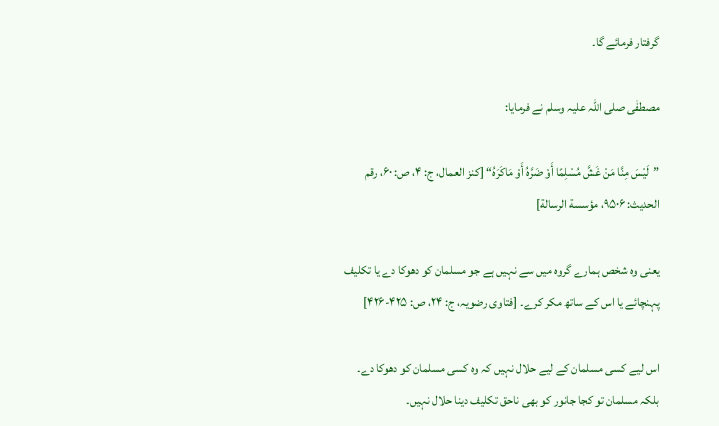گرفتار فرمائے گا۔

مصطفٰی صلی اللہ علیہ وسلم نے فرمایا:

”لَيْسَ مِنَّا مَنْ غَشَّ مُسْلِمًا أَوْ ضَرَّهُ أَوْ مَاكَرَهُ“ [کنز العمال، ج: ۴، ص: ۶۰، رقم الحدیث: ۹۵۰۶، مؤسسة الرسالة]

یعنی وہ شخص ہمارے گروہ میں سے نہیں ہے جو مسلمان کو دھوکا دے یا تکلیف پہنچائے یا اس کے ساتھ مکر کرے۔ [فتاوی رضویہ، ج: ۲۴، ص: ۴۲۵-۴۲۶]

اس لیے کسی مسلمان کے لیے حلال نہیں کہ وہ کسی مسلمان کو دھوکا دے۔ بلکہ مسلمان تو کجا جانور کو بھی ناحق تکلیف دینا حلال نہیں۔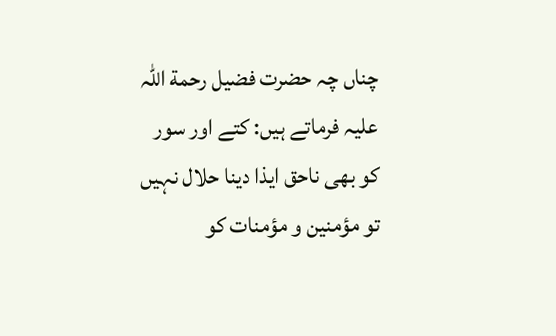چناں چہ حضرت فضیل رحمة اللہ علیہ فرماتے ہیں: کتے اور سور کو بھی ناحق ایذا دینا حلال نہیں تو مؤمنین و مؤمنات کو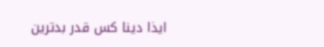ایذا دینا کس قدر بدترین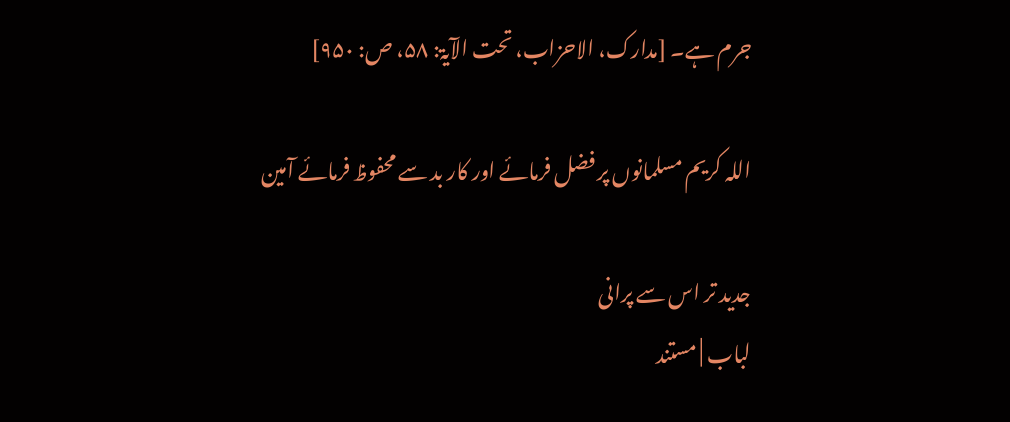جرم ہے۔ [مدارک، الاحزاب، تحت الآیۃ: ۵۸، ص: ۹۵۰]

اللہ کریم مسلمانوں پر فضل فرمائے اور کار بد سے محفوظ فرمائے آمین

جدید تر اس سے پرانی
لباب | مستند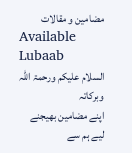مضامین و مقالات
Available
Lubaab
السلام علیکم ورحمۃ اللہ وبرکاتہ
اپنے مضامین بھیجنے لیے ہم سے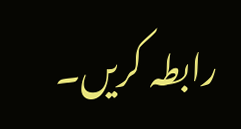رابطہ کریں۔